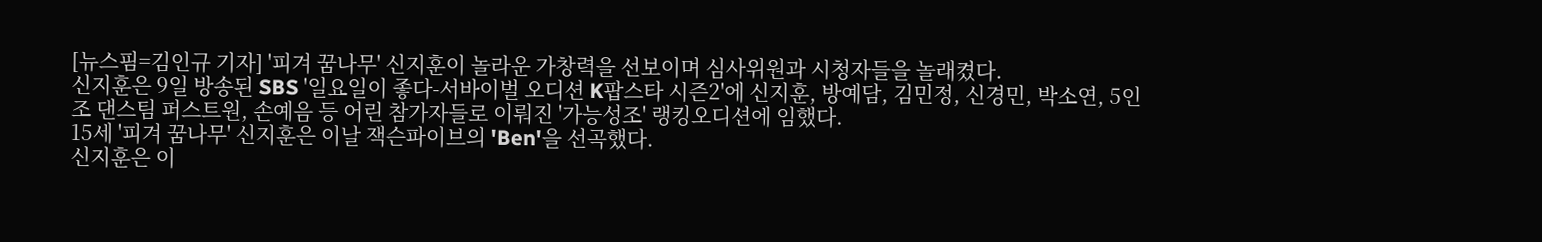[뉴스핌=김인규 기자] '피겨 꿈나무' 신지훈이 놀라운 가창력을 선보이며 심사위원과 시청자들을 놀래켰다.
신지훈은 9일 방송된 SBS '일요일이 좋다-서바이벌 오디션 K팝스타 시즌2'에 신지훈, 방예담, 김민정, 신경민, 박소연, 5인조 댄스팀 퍼스트원, 손예음 등 어린 참가자들로 이뤄진 '가능성조' 랭킹오디션에 임했다.
15세 '피겨 꿈나무' 신지훈은 이날 잭슨파이브의 'Ben'을 선곡했다.
신지훈은 이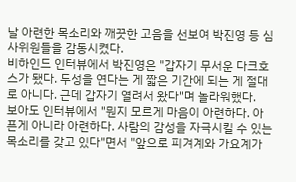날 아련한 목소리와 깨끗한 고음을 선보여 박진영 등 심사위원들을 감동시켰다.
비하인드 인터뷰에서 박진영은 "갑자기 무서운 다크호스가 됐다. 두성을 연다는 게 짧은 기간에 되는 게 절대로 아니다. 근데 갑자기 열려서 왔다"며 놀라워했다.
보아도 인터뷰에서 "뭔지 모르게 마음이 아련하다. 아픈게 아니라 아련하다. 사람의 감성을 자극시킬 수 있는 목소리를 갖고 있다"면서 "앞으로 피겨계와 가요계가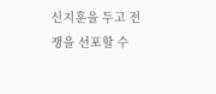신지훈을 두고 전쟁을 선포할 수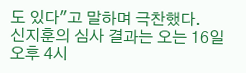도 있다"고 말하며 극찬했다.
신지훈의 심사 결과는 오는 16일 오후 4시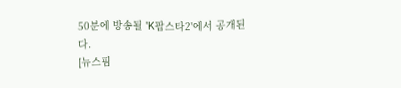50분에 방송될 'K팝스타2'에서 공개된다.
[뉴스핌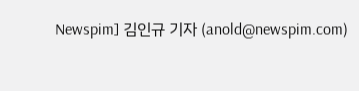Newspim] 김인규 기자 (anold@newspim.com)